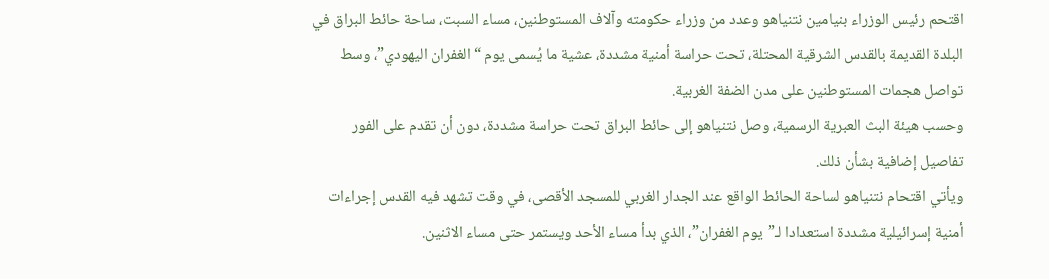اقتحم رئيس الوزراء بنيامين نتنياهو وعدد من وزراء حكومته وآلاف المستوطنين، مساء السبت، ساحة حائط البراق في البلدة القديمة بالقدس الشرقية المحتلة، تحت حراسة أمنية مشددة، عشية ما يُسمى يوم “الغفران اليهودي”، وسط تواصل هجمات المستوطنين على مدن الضفة الغربية.
وحسب هيئة البث العبرية الرسمية، وصل نتنياهو إلى حائط البراق تحت حراسة مشددة، دون أن تقدم على الفور تفاصيل إضافية بشأن ذلك.
ويأتي اقتحام نتنياهو لساحة الحائط الواقع عند الجدار الغربي للمسجد الأقصى، في وقت تشهد فيه القدس إجراءات أمنية إسرائيلية مشددة استعدادا لـ”يوم الغفران”، الذي بدأ مساء الأحد ويستمر حتى مساء الاثنين.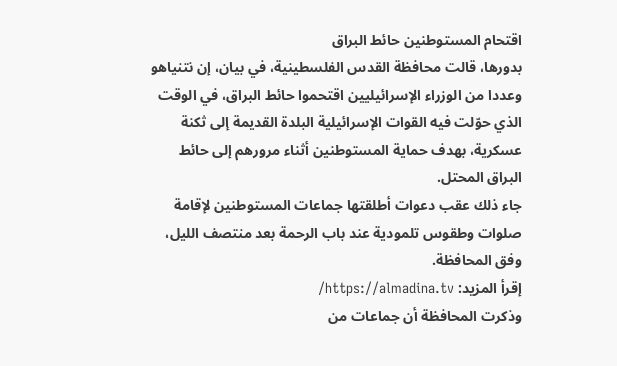اقتحام المستوطنين حائط البراق
بدورها، قالت محافظة القدس الفلسطينية، في بيان، إن نتنياهو وعددا من الوزراء الإسرائيليين اقتحموا حائط البراق، في الوقت الذي حوّلت فيه القوات الإسرائيلية البلدة القديمة إلى ثكنة عسكرية، بهدف حماية المستوطنين أثناء مرورهم إلى حائط البراق المحتل.
جاء ذلك عقب دعوات أطلقتها جماعات المستوطنين لإقامة صلوات وطقوس تلمودية عند باب الرحمة بعد منتصف الليل، وفق المحافظة.
إقرأ المزيد: https://almadina.tv/
وذكرت المحافظة أن جماعات من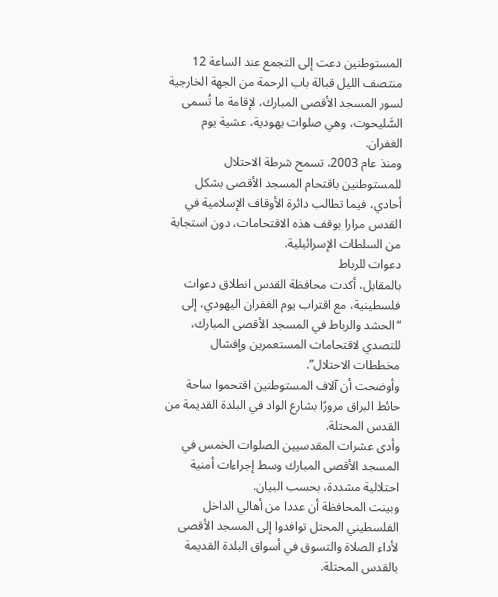المستوطنين دعت إلى التجمع عند الساعة 12 منتصف الليل قبالة باب الرحمة من الجهة الخارجية لسور المسجد الأقصى المبارك، لإقامة ما تُسمى السَّليحوت، وهي صلوات يهودية، عشية يوم الغفران.
ومنذ عام 2003، تسمح شرطة الاحتلال للمستوطنين باقتحام المسجد الأقصى بشكل أحادي، فيما تطالب دائرة الأوقاف الإسلامية في القدس مرارا بوقف هذه الاقتحامات، دون استجابة من السلطات الإسرائيلية.
دعوات للرباط
بالمقابل، أكدت محافظة القدس انطلاق دعوات فلسطينية، مع اقتراب يوم الغفران اليهودي، إلى “الحشد والرباط في المسجد الأقصى المبارك، للتصدي لاقتحامات المستعمرين وإفشال مخططات الاحتلال”.
وأوضحت أن آلاف المستوطنين اقتحموا ساحة حائط البراق مرورًا بشارع الواد في البلدة القديمة من القدس المحتلة.
وأدى عشرات المقدسيين الصلوات الخمس في المسجد الأقصى المبارك وسط إجراءات أمنية احتلالية مشددة، بحسب البيان.
وبينت المحافظة أن عددا من أهالي الداخل الفلسطيني المحتل توافدوا إلى المسجد الأقصى لأداء الصلاة والتسوق في أسواق البلدة القديمة بالقدس المحتلة.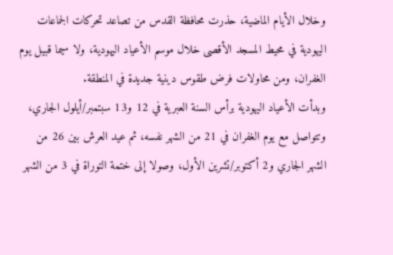وخلال الأيام الماضية، حذرت محافظة القدس من تصاعد تحركات الجماعات اليهودية في محيط المسجد الأقصى خلال موسم الأعياد اليهودية، ولا سيما قبيل يوم الغفران، ومن محاولات فرض طقوس دينية جديدة في المنطقة.
وبدأت الأعياد اليهودية برأس السنة العبرية في 12 و13 سبتمبر/أيلول الجاري، وتتواصل مع يوم الغفران في 21 من الشهر نفسه، ثم عيد العرش بين 26 من الشهر الجاري و2 أكتوبر/تشرين الأول، وصولا إلى ختمة التوراة في 3 من الشهر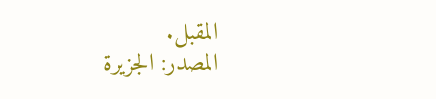المقبل.
المصدر: الجزيرة